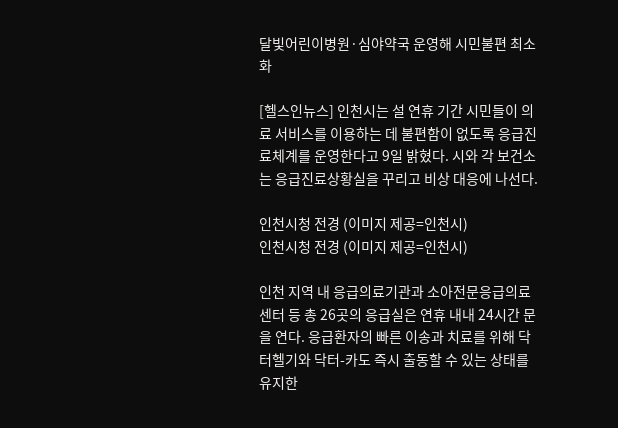달빛어린이병원·심야약국 운영해 시민불편 최소화

[헬스인뉴스] 인천시는 설 연휴 기간 시민들이 의료 서비스를 이용하는 데 불편함이 없도록 응급진료체계를 운영한다고 9일 밝혔다. 시와 각 보건소는 응급진료상황실을 꾸리고 비상 대응에 나선다.

인천시청 전경 (이미지 제공=인천시)
인천시청 전경 (이미지 제공=인천시)

인천 지역 내 응급의료기관과 소아전문응급의료센터 등 총 26곳의 응급실은 연휴 내내 24시간 문을 연다. 응급환자의 빠른 이송과 치료를 위해 닥터헬기와 닥터-카도 즉시 출동할 수 있는 상태를 유지한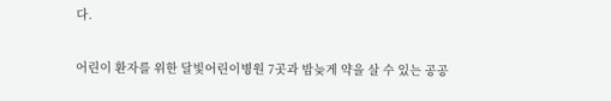다.

어린이 환자를 위한 달빛어린이병원 7곳과 밤늦게 약을 살 수 있는 공공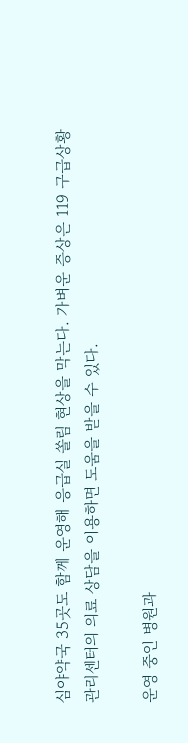심야약국 35곳도 함께 운영해 응급실 쏠림 현상을 막는다. 가벼운 증상은 119 구급상황관리센터의 의료 상담을 이용하면 도움을 받을 수 있다.

운영 중인 병원과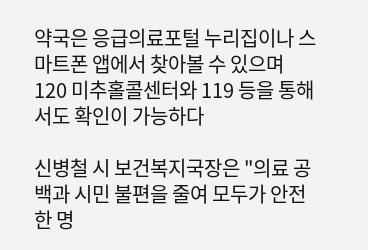약국은 응급의료포털 누리집이나 스마트폰 앱에서 찾아볼 수 있으며 120 미추홀콜센터와 119 등을 통해서도 확인이 가능하다

신병철 시 보건복지국장은 "의료 공백과 시민 불편을 줄여 모두가 안전한 명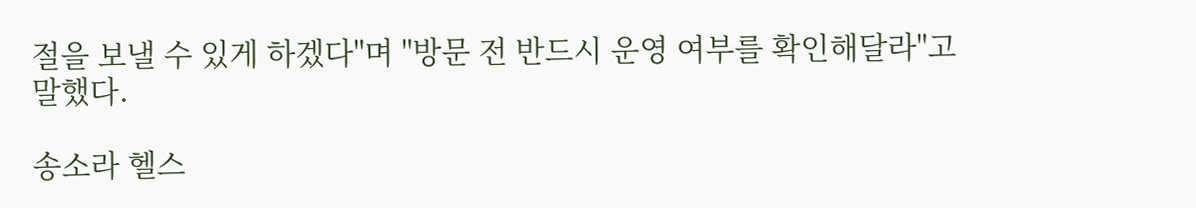절을 보낼 수 있게 하겠다"며 "방문 전 반드시 운영 여부를 확인해달라"고 말했다.

송소라 헬스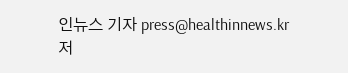인뉴스 기자 press@healthinnews.kr
저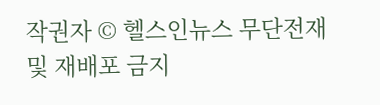작권자 © 헬스인뉴스 무단전재 및 재배포 금지